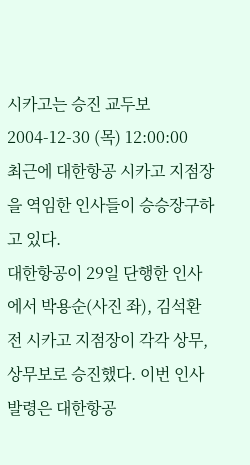시카고는 승진 교두보
2004-12-30 (목) 12:00:00
최근에 대한항공 시카고 지점장을 역임한 인사들이 승승장구하고 있다.
대한항공이 29일 단행한 인사에서 박용순(사진 좌), 김석환 전 시카고 지점장이 각각 상무, 상무보로 승진했다. 이번 인사 발령은 대한항공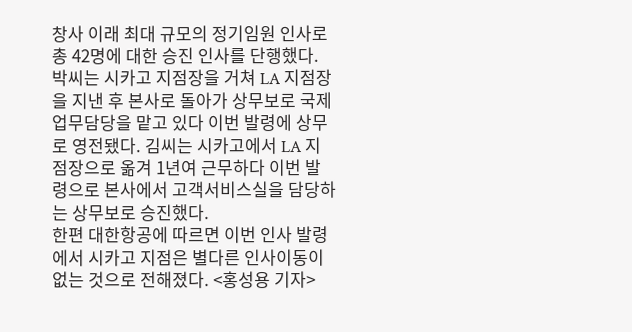창사 이래 최대 규모의 정기임원 인사로 총 42명에 대한 승진 인사를 단행했다.
박씨는 시카고 지점장을 거쳐 LA 지점장을 지낸 후 본사로 돌아가 상무보로 국제 업무담당을 맡고 있다 이번 발령에 상무로 영전됐다. 김씨는 시카고에서 LA 지점장으로 옮겨 1년여 근무하다 이번 발령으로 본사에서 고객서비스실을 담당하는 상무보로 승진했다.
한편 대한항공에 따르면 이번 인사 발령에서 시카고 지점은 별다른 인사이동이 없는 것으로 전해졌다. <홍성용 기자>